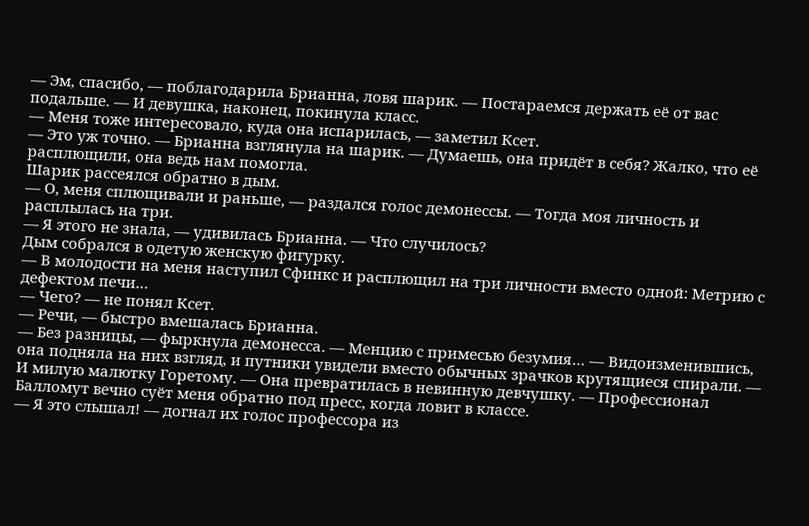— Эм, спасибо, — поблагодарила Брианна, ловя шарик. — Постараемся держать её от вас подальше. — И девушка, наконец, покинула класс.
— Меня тоже интересовало, куда она испарилась, — заметил Ксет.
— Это уж точно. — Брианна взглянула на шарик. — Думаешь, она придёт в себя? Жалко, что её расплющили, она ведь нам помогла.
Шарик рассеялся обратно в дым.
— О, меня сплющивали и раньше, — раздался голос демонессы. — Тогда моя личность и расплылась на три.
— Я этого не знала, — удивилась Брианна. — Что случилось?
Дым собрался в одетую женскую фигурку.
— В молодости на меня наступил Сфинкс и расплющил на три личности вместо одной: Метрию с дефектом печи…
— Чего? — не понял Ксет.
— Речи, — быстро вмешалась Брианна.
— Без разницы, — фыркнула демонесса. — Менцию с примесью безумия… — Видоизменившись, она подняла на них взгляд, и путники увидели вместо обычных зрачков крутящиеся спирали. — И милую малютку Горетому. — Она превратилась в невинную девчушку. — Профессионал Балломут вечно суёт меня обратно под пресс, когда ловит в классе.
— Я это слышал! — догнал их голос профессора из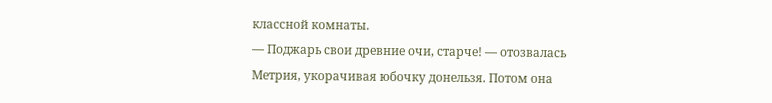классной комнаты.
— Поджарь свои древние очи, старче! — отозвалась Метрия, укорачивая юбочку донельзя. Потом она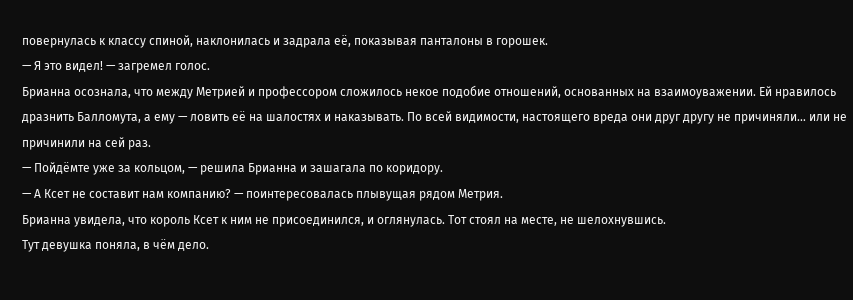повернулась к классу спиной, наклонилась и задрала её, показывая панталоны в горошек.
— Я это видел! — загремел голос.
Брианна осознала, что между Метрией и профессором сложилось некое подобие отношений, основанных на взаимоуважении. Ей нравилось дразнить Балломута, а ему — ловить её на шалостях и наказывать. По всей видимости, настоящего вреда они друг другу не причиняли… или не причинили на сей раз.
— Пойдёмте уже за кольцом, — решила Брианна и зашагала по коридору.
— А Ксет не составит нам компанию? — поинтересовалась плывущая рядом Метрия.
Брианна увидела, что король Ксет к ним не присоединился, и оглянулась. Тот стоял на месте, не шелохнувшись.
Тут девушка поняла, в чём дело.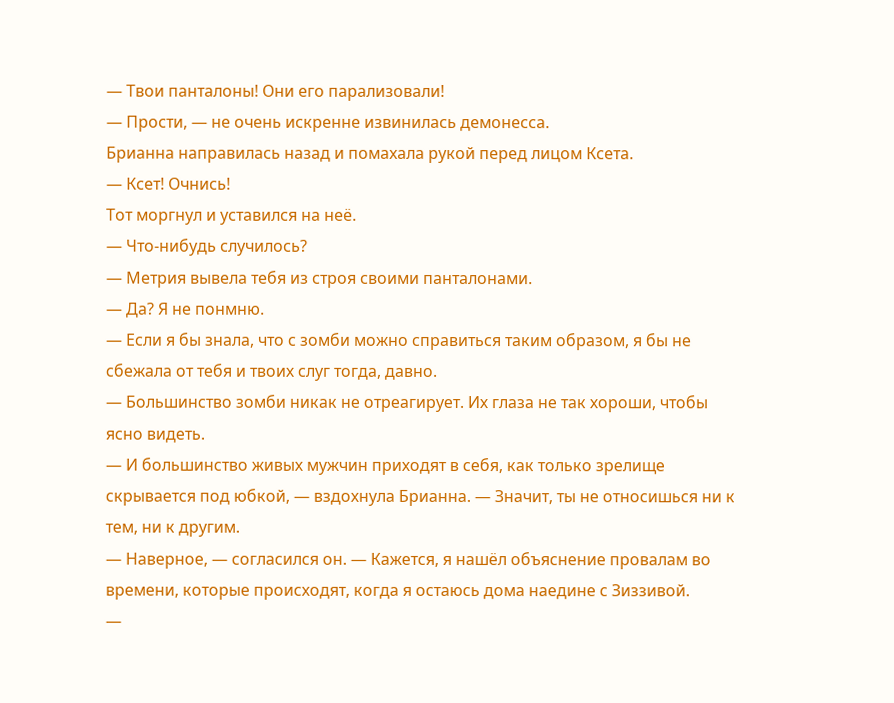— Твои панталоны! Они его парализовали!
— Прости, — не очень искренне извинилась демонесса.
Брианна направилась назад и помахала рукой перед лицом Ксета.
— Ксет! Очнись!
Тот моргнул и уставился на неё.
— Что-нибудь случилось?
— Метрия вывела тебя из строя своими панталонами.
— Да? Я не понмню.
— Если я бы знала, что с зомби можно справиться таким образом, я бы не сбежала от тебя и твоих слуг тогда, давно.
— Большинство зомби никак не отреагирует. Их глаза не так хороши, чтобы ясно видеть.
— И большинство живых мужчин приходят в себя, как только зрелище скрывается под юбкой, — вздохнула Брианна. — Значит, ты не относишься ни к тем, ни к другим.
— Наверное, — согласился он. — Кажется, я нашёл объяснение провалам во времени, которые происходят, когда я остаюсь дома наедине с Зиззивой.
—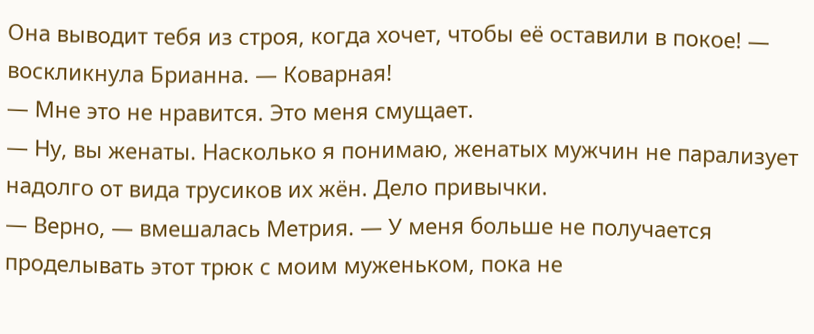Она выводит тебя из строя, когда хочет, чтобы её оставили в покое! — воскликнула Брианна. — Коварная!
— Мне это не нравится. Это меня смущает.
— Ну, вы женаты. Насколько я понимаю, женатых мужчин не парализует надолго от вида трусиков их жён. Дело привычки.
— Верно, — вмешалась Метрия. — У меня больше не получается проделывать этот трюк с моим муженьком, пока не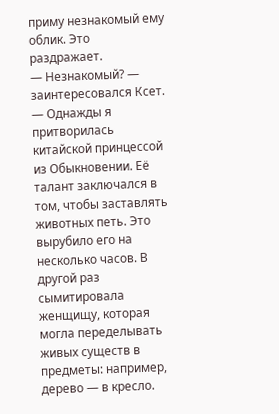приму незнакомый ему облик. Это раздражает.
— Незнакомый? — заинтересовался Ксет.
— Однажды я притворилась китайской принцессой из Обыкновении. Её талант заключался в том, чтобы заставлять животных петь. Это вырубило его на несколько часов. В другой раз сымитировала женщищу, которая могла переделывать живых существ в предметы: например, дерево — в кресло.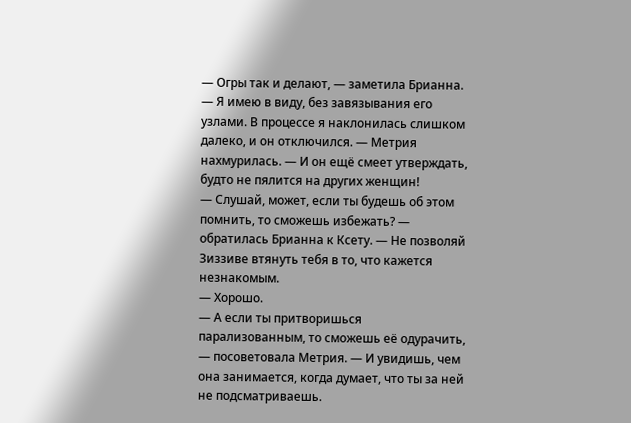— Огры так и делают, — заметила Брианна.
— Я имею в виду, без завязывания его узлами. В процессе я наклонилась слишком далеко, и он отключился. — Метрия нахмурилась. — И он ещё смеет утверждать, будто не пялится на других женщин!
— Слушай, может, если ты будешь об этом помнить, то сможешь избежать? — обратилась Брианна к Ксету. — Не позволяй Зиззиве втянуть тебя в то, что кажется незнакомым.
— Хорошо.
— А если ты притворишься парализованным, то сможешь её одурачить, — посоветовала Метрия. — И увидишь, чем она занимается, когда думает, что ты за ней не подсматриваешь.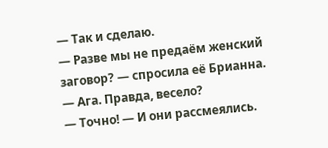— Так и сделаю.
— Разве мы не предаём женский заговор? — спросила её Брианна.
— Ага. Правда, весело?
— Точно! — И они рассмеялись.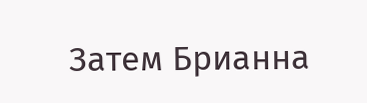Затем Брианна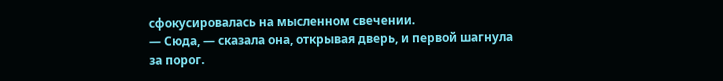сфокусировалась на мысленном свечении.
— Сюда, — сказала она, открывая дверь, и первой шагнула за порог.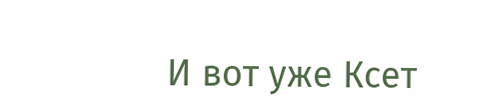И вот уже Ксет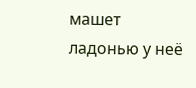машет ладонью у неё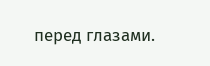перед глазами.